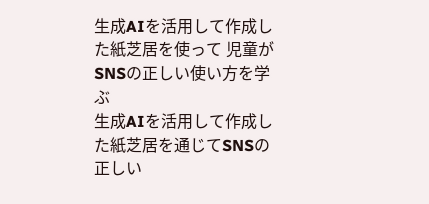生成AIを活用して作成した紙芝居を使って 児童がSNSの正しい使い方を学ぶ
生成AIを活用して作成した紙芝居を通じてSNSの正しい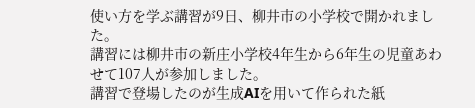使い方を学ぶ講習が9日、柳井市の小学校で開かれました。
講習には柳井市の新庄小学校4年生から6年生の児童あわせて107人が参加しました。
講習で登場したのが生成AIを用いて作られた紙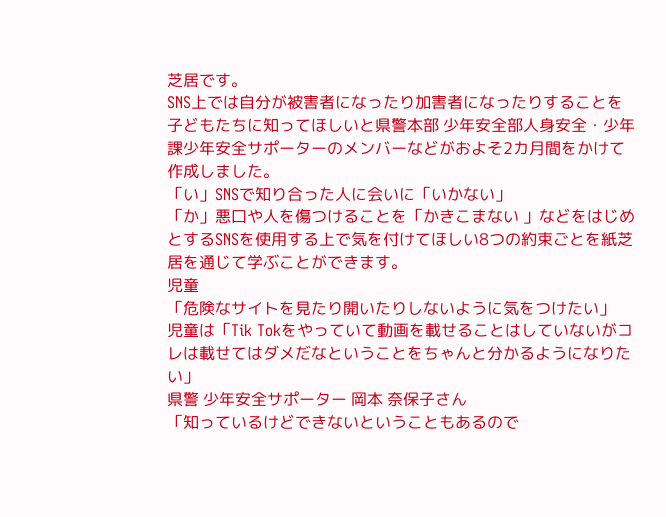芝居です。
SNS上では自分が被害者になったり加害者になったりすることを子どもたちに知ってほしいと県警本部 少年安全部人身安全・少年課少年安全サポーターのメンバーなどがおよそ2カ月間をかけて作成しました。
「い」SNSで知り合った人に会いに「いかない」
「か」悪口や人を傷つけることを「かきこまない 」などをはじめとするSNSを使用する上で気を付けてほしい8つの約束ごとを紙芝居を通じて学ぶことができます。
児童
「危険なサイトを見たり開いたりしないように気をつけたい」
児童は「Tik Tokをやっていて動画を載せることはしていないがコレは載せてはダメだなということをちゃんと分かるようになりたい」
県警 少年安全サポーター 岡本 奈保子さん
「知っているけどできないということもあるので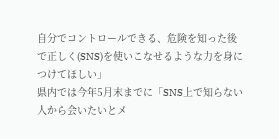自分でコントロールできる、危険を知った後で正しく(SNS)を使いこなせるような力を身につけてほしい」
県内では今年5月末までに「SNS上で知らない人から会いたいとメ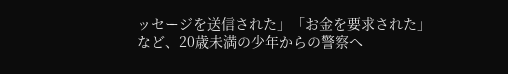ッセージを送信された」「お金を要求された」など、20歳未満の少年からの警察へ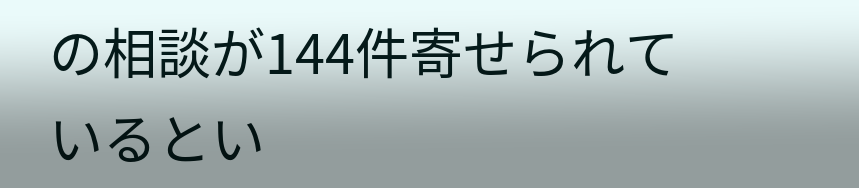の相談が144件寄せられているとい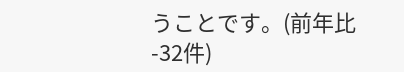うことです。(前年比 -32件)